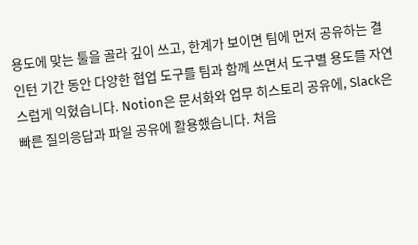용도에 맞는 툴을 골라 깊이 쓰고, 한계가 보이면 팀에 먼저 공유하는 결
인턴 기간 동안 다양한 협업 도구를 팀과 함께 쓰면서 도구별 용도를 자연스럽게 익혔습니다. Notion은 문서화와 업무 히스토리 공유에, Slack은 빠른 질의응답과 파일 공유에 활용했습니다. 처음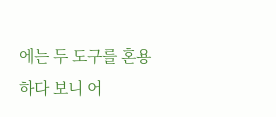에는 두 도구를 혼용하다 보니 어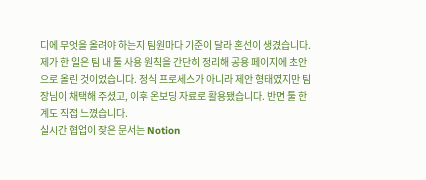디에 무엇을 올려야 하는지 팀원마다 기준이 달라 혼선이 생겼습니다. 제가 한 일은 팀 내 툴 사용 원칙을 간단히 정리해 공용 페이지에 초안으로 올린 것이었습니다. 정식 프로세스가 아니라 제안 형태였지만 팀장님이 채택해 주셨고, 이후 온보딩 자료로 활용됐습니다. 반면 툴 한계도 직접 느꼈습니다.
실시간 협업이 잦은 문서는 Notion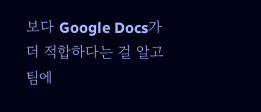보다 Google Docs가 더 적합하다는 걸 알고 팀에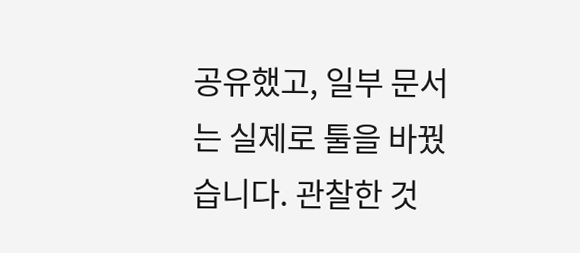공유했고, 일부 문서는 실제로 툴을 바꿨습니다. 관찰한 것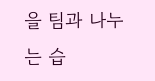을 팀과 나누는 습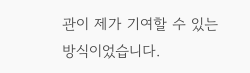관이 제가 기여할 수 있는 방식이었습니다.